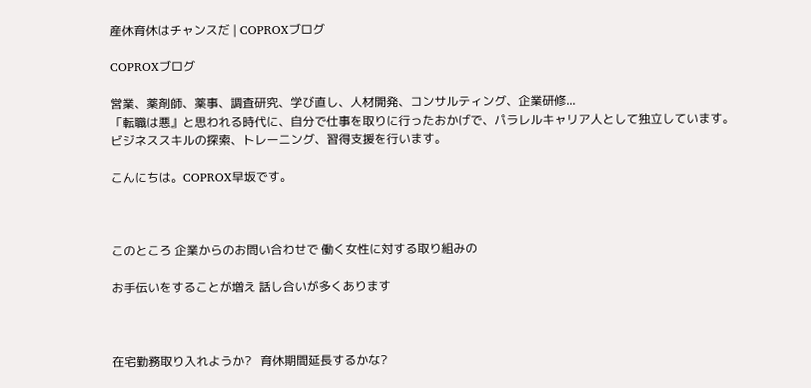産休育休はチャンスだ | COPROXブログ

COPROXブログ

営業、薬剤師、薬事、調査研究、学び直し、人材開発、コンサルティング、企業研修...
「転職は悪』と思われる時代に、自分で仕事を取りに行ったおかげで、パラレルキャリア人として独立しています。
ビジネススキルの探索、トレーニング、習得支援を行います。

こんにちは。COPROX早坂です。



このところ 企業からのお問い合わせで 働く女性に対する取り組みの

お手伝いをすることが増え 話し合いが多くあります



在宅勤務取り入れようか?   育休期間延長するかな?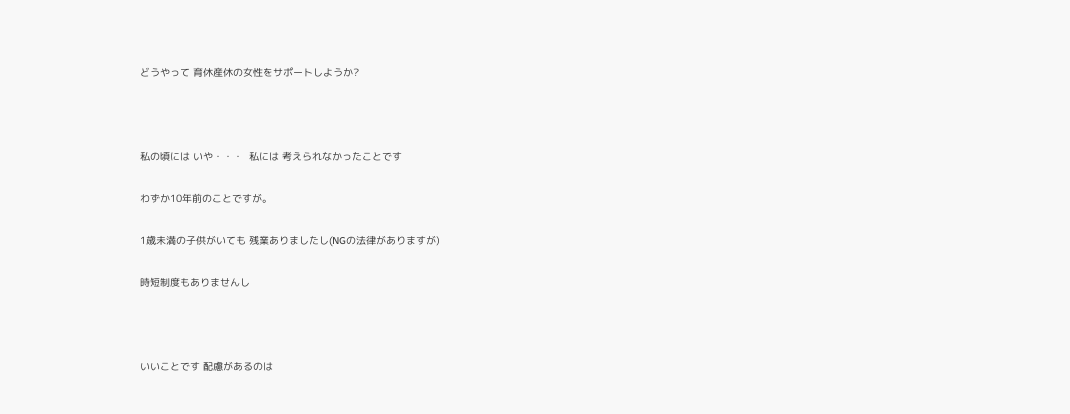どうやって 育休産休の女性をサポートしようか?



私の頃には いや・・・  私には 考えられなかったことです

わずか10年前のことですが。

1歳未満の子供がいても 残業ありましたし(NGの法律がありますが)

時短制度もありませんし



いいことです 配慮があるのは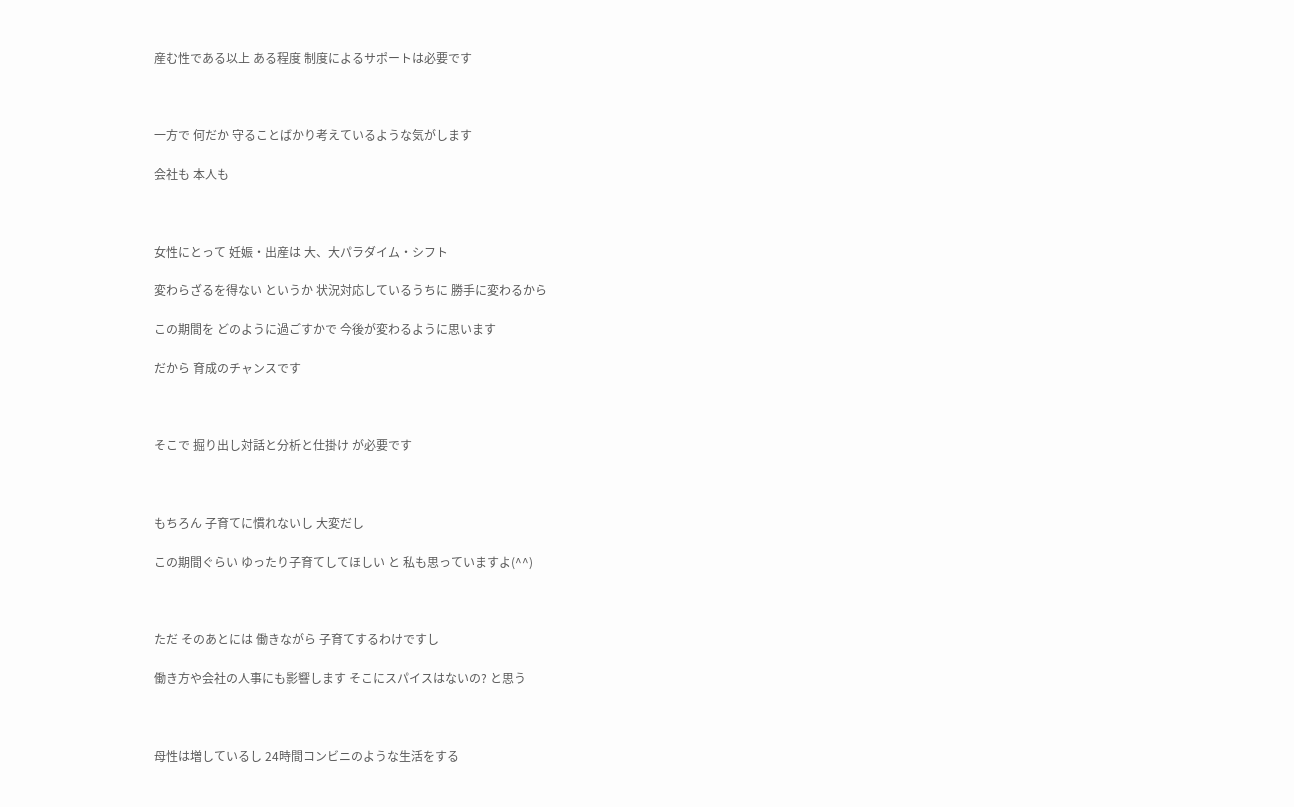産む性である以上 ある程度 制度によるサポートは必要です



一方で 何だか 守ることばかり考えているような気がします

会社も 本人も



女性にとって 妊娠・出産は 大、大パラダイム・シフト

変わらざるを得ない というか 状況対応しているうちに 勝手に変わるから

この期間を どのように過ごすかで 今後が変わるように思います

だから 育成のチャンスです



そこで 掘り出し対話と分析と仕掛け が必要です



もちろん 子育てに慣れないし 大変だし

この期間ぐらい ゆったり子育てしてほしい と 私も思っていますよ(^^)



ただ そのあとには 働きながら 子育てするわけですし

働き方や会社の人事にも影響します そこにスパイスはないの? と思う



母性は増しているし 24時間コンビニのような生活をする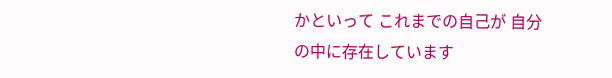かといって これまでの自己が 自分の中に存在しています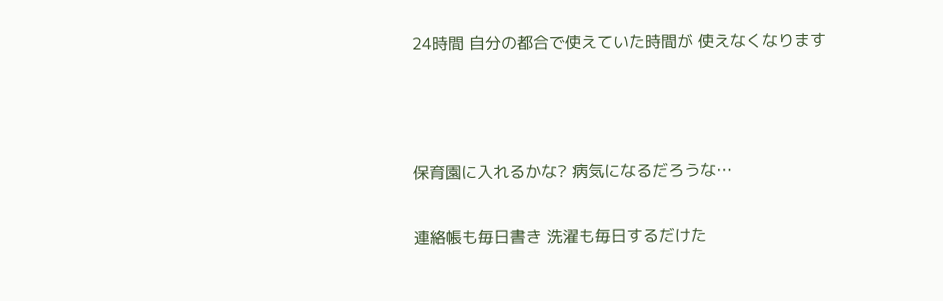24時間 自分の都合で使えていた時間が 使えなくなります



保育園に入れるかな? 病気になるだろうな…

連絡帳も毎日書き 洗濯も毎日するだけた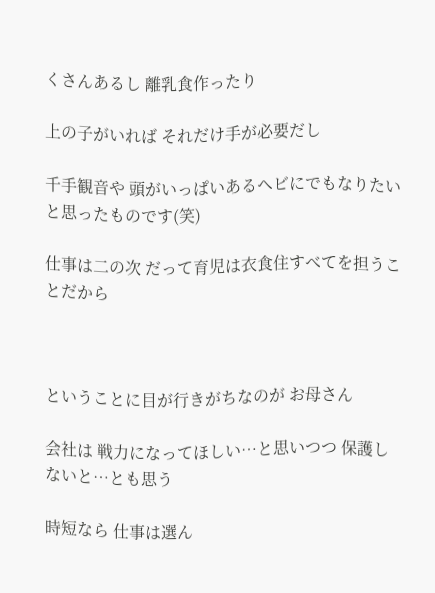くさんあるし 離乳食作ったり

上の子がいれば それだけ手が必要だし

千手観音や 頭がいっぱいあるヘビにでもなりたい と思ったものです(笑)

仕事は二の次 だって育児は衣食住すべてを担うことだから



ということに目が行きがちなのが お母さん

会社は 戦力になってほしい…と思いつつ 保護しないと…とも思う

時短なら 仕事は選ん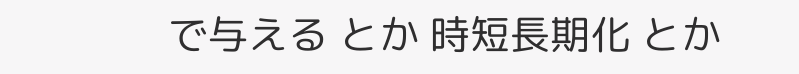で与える とか 時短長期化 とか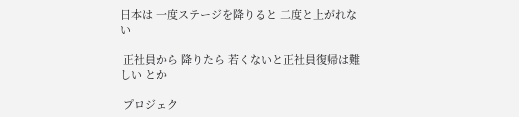日本は 一度ステージを降りると 二度と上がれない

 正社員から 降りたら 若くないと正社員復帰は難しい とか

 プロジェク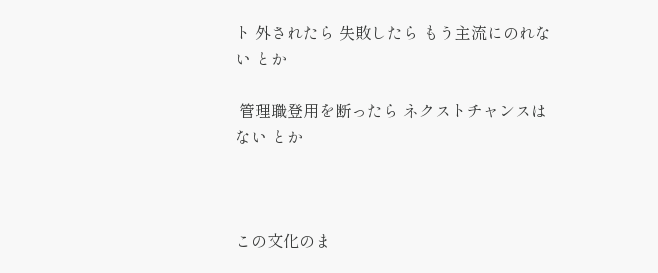ト 外されたら 失敗したら もう主流にのれない とか

 管理職登用を断ったら ネクストチャンスはない とか



この文化のま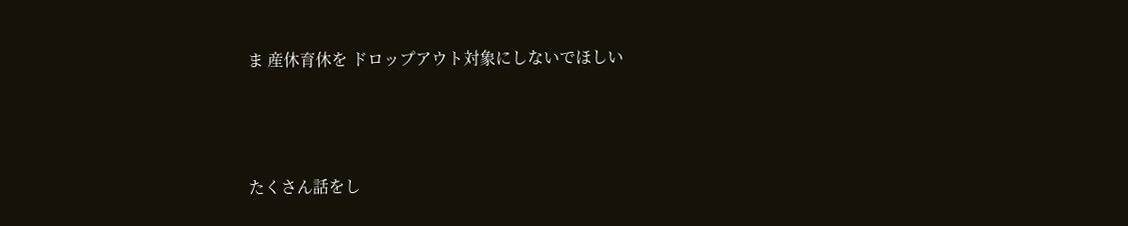ま 産休育休を ドロップアウト対象にしないでほしい



たくさん話をし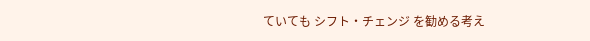ていても シフト・チェンジ を勧める考え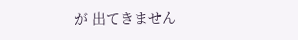が 出てきません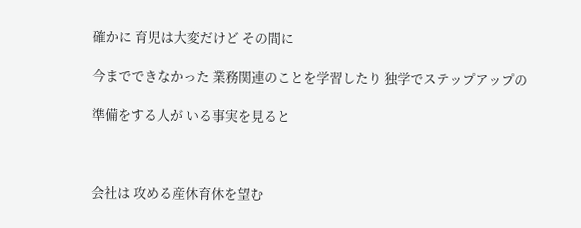確かに 育児は大変だけど その間に

今までできなかった 業務関連のことを学習したり 独学でステップアップの

準備をする人が いる事実を見ると



会社は 攻める産休育休を望む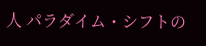人 パラダイム・シフトの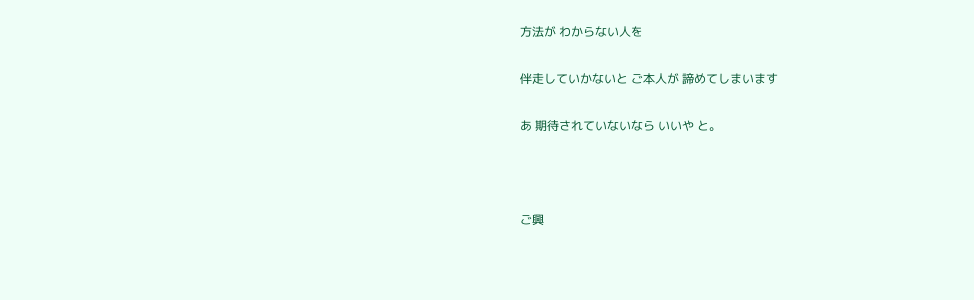方法が わからない人を

伴走していかないと ご本人が 諦めてしまいます

あ 期待されていないなら いいや と。



ご興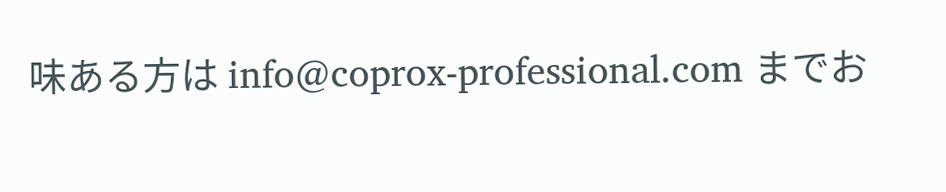味ある方は info@coprox-professional.com までお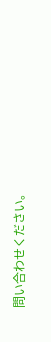問い合わせください。